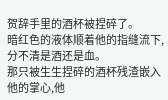贺辞手里的酒杯被捏碎了。
暗红色的液体顺着他的指缝流下,分不清是酒还是血。
那只被生生捏碎的酒杯残渣嵌入他的掌心,他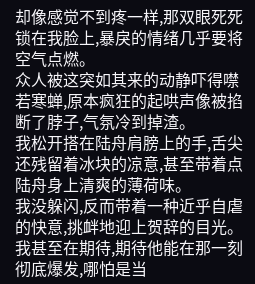却像感觉不到疼一样,那双眼死死锁在我脸上,暴戾的情绪几乎要将空气点燃。
众人被这突如其来的动静吓得噤若寒蝉,原本疯狂的起哄声像被掐断了脖子,气氛冷到掉渣。
我松开搭在陆舟肩膀上的手,舌尖还残留着冰块的凉意,甚至带着点陆舟身上清爽的薄荷味。
我没躲闪,反而带着一种近乎自虐的快意,挑衅地迎上贺辞的目光。
我甚至在期待,期待他能在那一刻彻底爆发,哪怕是当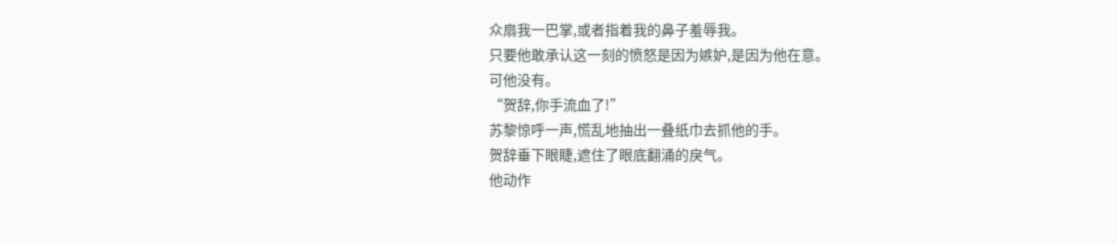众扇我一巴掌,或者指着我的鼻子羞辱我。
只要他敢承认这一刻的愤怒是因为嫉妒,是因为他在意。
可他没有。
“贺辞,你手流血了!”
苏黎惊呼一声,慌乱地抽出一叠纸巾去抓他的手。
贺辞垂下眼睫,遮住了眼底翻涌的戾气。
他动作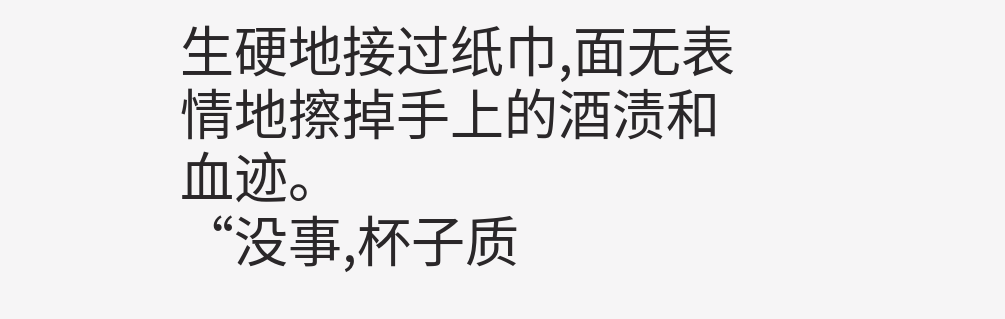生硬地接过纸巾,面无表情地擦掉手上的酒渍和血迹。
“没事,杯子质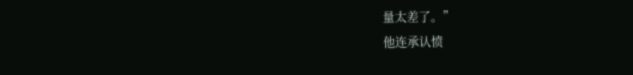量太差了。”
他连承认愤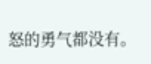怒的勇气都没有。